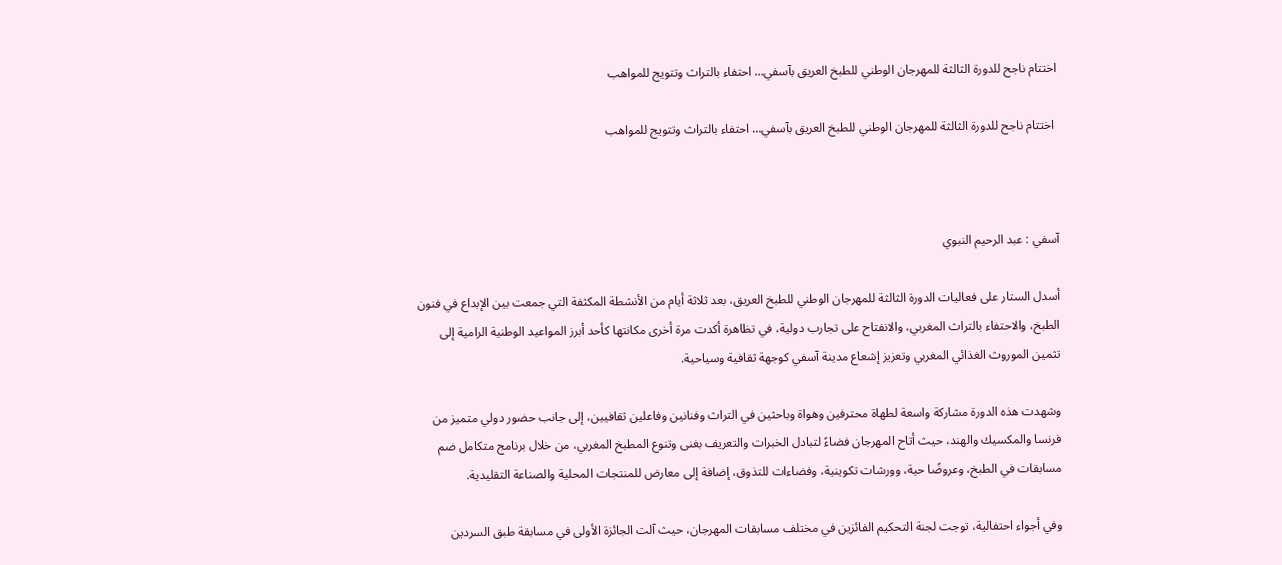اختتام ناجح للدورة الثالثة للمهرجان الوطني للطبخ العريق بآسفي… احتفاء بالتراث وتتويج للمواهب

 اختتام ناجح للدورة الثالثة للمهرجان الوطني للطبخ العريق بآسفي… احتفاء بالتراث وتتويج للمواهب



آسفي : عبد الرحيم النبوي

أسدل الستار على فعاليات الدورة الثالثة للمهرجان الوطني للطبخ العريق، بعد ثلاثة أيام من الأنشطة المكثفة التي جمعت بين الإبداع في فنون الطبخ، والاحتفاء بالتراث المغربي، والانفتاح على تجارب دولية، في تظاهرة أكدت مرة أخرى مكانتها كأحد أبرز المواعيد الوطنية الرامية إلى تثمين الموروث الغذائي المغربي وتعزيز إشعاع مدينة آسفي كوجهة ثقافية وسياحية.

وشهدت هذه الدورة مشاركة واسعة لطهاة محترفين وهواة وباحثين في التراث وفنانين وفاعلين ثقافيين، إلى جانب حضور دولي متميز من فرنسا والمكسيك والهند، حيث أتاح المهرجان فضاءً لتبادل الخبرات والتعريف بغنى وتنوع المطبخ المغربي، من خلال برنامج متكامل ضم مسابقات في الطبخ، وعروضًا حية، وورشات تكوينية، وفضاءات للتذوق، إضافة إلى معارض للمنتجات المحلية والصناعة التقليدية.

وفي أجواء احتفالية، توجت لجنة التحكيم الفائزين في مختلف مسابقات المهرجان، حيث آلت الجائزة الأولى في مسابقة طبق السردين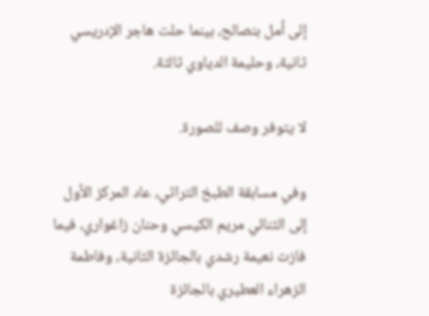إلى أمل بنصالح، بينما حلت هاجر الإدريسي ثانية، وحليمة الدياوي ثالثة.

لا يتوفر وصف للصورة.

وفي مسابقة الطبخ التراثي، عاد المركز الأول إلى الثنائي مريم الكيسي وحنان زاغواري، فيما فازت نعيمة رشدي بالجائزة الثانية، وفاطمة الزهراء العطيري بالجائزة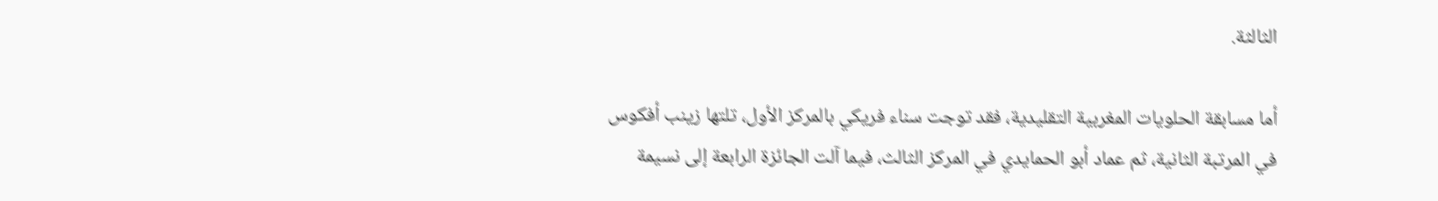الثالثة.

أما مسابقة الحلويات المغربية التقليدية، فقد توجت سناء فريكي بالمركز الأول، تلتها زينب أفكوس في المرتبة الثانية، ثم عماد أبو الحمايدي في المركز الثالث، فيما آلت الجائزة الرابعة إلى نسيمة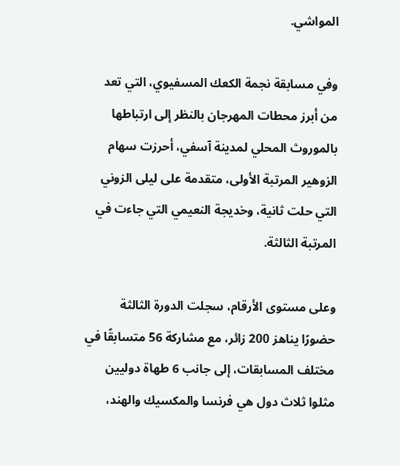المواشي.

وفي مسابقة نجمة الكعك المسفيوي، التي تعد من أبرز محطات المهرجان بالنظر إلى ارتباطها بالموروث المحلي لمدينة آسفي، أحرزت سهام الزوهير المرتبة الأولى، متقدمة على ليلى الزوني التي حلت ثانية، وخديجة النعيمي التي جاءت في المرتبة الثالثة.

وعلى مستوى الأرقام، سجلت الدورة الثالثة حضورًا يناهز 200 زائر، مع مشاركة 56 متسابقًا في مختلف المسابقات، إلى جانب 6 طهاة دوليين مثلوا ثلاث دول هي فرنسا والمكسيك والهند،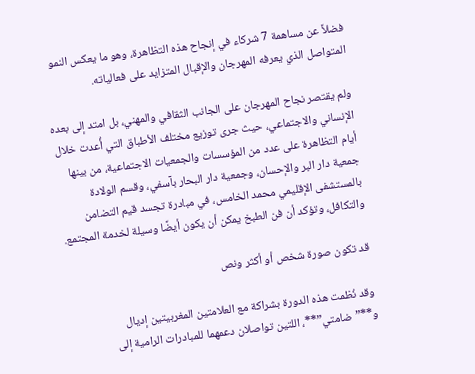فضلاً عن مساهمة 7 شركاء في إنجاح هذه التظاهرة، وهو ما يعكس النمو المتواصل الذي يعرفه المهرجان والإقبال المتزايد على فعالياته.

ولم يقتصر نجاح المهرجان على الجانب الثقافي والمهني، بل امتد إلى بعده الإنساني والاجتماعي، حيث جرى توزيع مختلف الأطباق التي أُعدت خلال أيام التظاهرة على عدد من المؤسسات والجمعيات الاجتماعية، من بينها جمعية دار البر والإحسان، وجمعية دار البحار بآسفي، وقسم الولادة بالمستشفى الإقليمي محمد الخامس، في مبادرة تجسد قيم التضامن والتكافل، وتؤكد أن فن الطبخ يمكن أن يكون أيضًا وسيلة لخدمة المجتمع.

قد تكون صورة شخص أو أكثر ونص

وقد نُظمت هذه الدورة بشراكة مع العلامتين المغربيتين إديال و**”ضامتي”**، اللتين تواصلان دعمهما للمبادرات الرامية إلى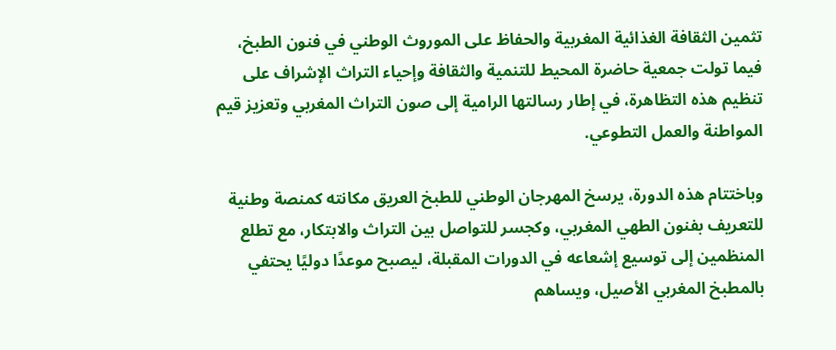تثمين الثقافة الغذائية المغربية والحفاظ على الموروث الوطني في فنون الطبخ، فيما تولت جمعية حاضرة المحيط للتنمية والثقافة وإحياء التراث الإشراف على تنظيم هذه التظاهرة، في إطار رسالتها الرامية إلى صون التراث المغربي وتعزيز قيم المواطنة والعمل التطوعي.

وباختتام هذه الدورة، يرسخ المهرجان الوطني للطبخ العريق مكانته كمنصة وطنية للتعريف بفنون الطهي المغربي، وكجسر للتواصل بين التراث والابتكار، مع تطلع المنظمين إلى توسيع إشعاعه في الدورات المقبلة، ليصبح موعدًا دوليًا يحتفي بالمطبخ المغربي الأصيل، ويساهم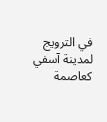في الترويج لمدينة آسفي كعاصمة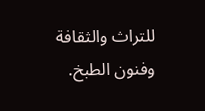للتراث والثقافة وفنون الطبخ.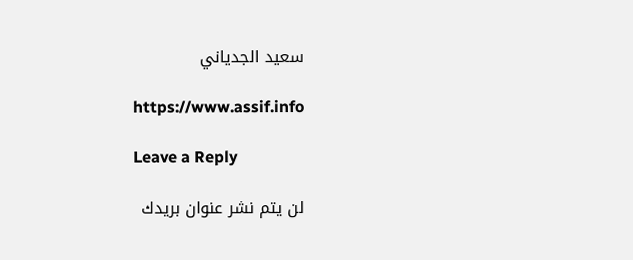سعيد الجدياني

https://www.assif.info

Leave a Reply

لن يتم نشر عنوان بريدك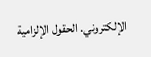الإلكتروني. الحقول الإلزامية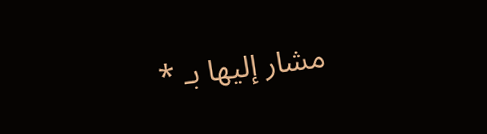مشار إليها بـ *